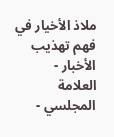ملاذ الأخيار في فهم تهذيب الأخبار - العلامة المجلسي -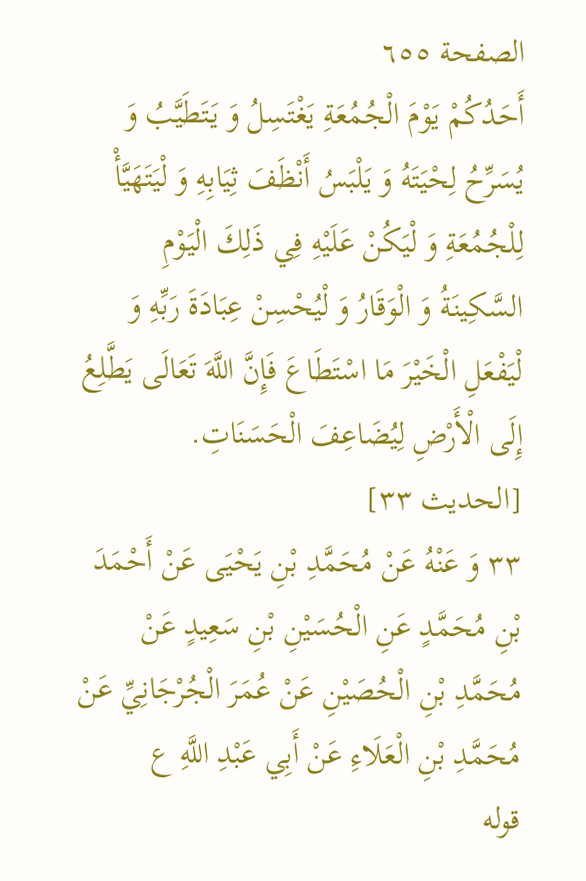الصفحة ٦٥٥
أَحَدُكُمْ يَوْمَ الْجُمُعَةِ يَغْتَسِلُ وَ يَتَطَيَّبُ وَ يُسَرِّحُ لِحْيَتَهُ وَ يَلْبَسُ أَنْظَفَ ثِيَابِهِ وَ لْيَتَهَيَّأْ لِلْجُمُعَةِ وَ لْيَكُنْ عَلَيْهِ فِي ذَلِكَ الْيَوْمِ السَّكِينَةُ وَ الْوَقَارُ وَ لْيُحْسِنْ عِبَادَةَ رَبِّهِ وَ لْيَفْعَلِ الْخَيْرَ مَا اسْتَطَاعَ فَإِنَّ اللَّهَ تَعَالَى يَطَّلِعُ إِلَى الْأَرْضِ لِيُضَاعِفَ الْحَسَنَاتِ.
[الحديث ٣٣]
٣٣ وَ عَنْهُ عَنْ مُحَمَّدِ بْنِ يَحْيَى عَنْ أَحْمَدَ بْنِ مُحَمَّدٍ عَنِ الْحُسَيْنِ بْنِ سَعِيدٍ عَنْ مُحَمَّدِ بْنِ الْحُصَيْنِ عَنْ عُمَرَ الْجُرْجَانِيِّ عَنْ مُحَمَّدِ بْنِ الْعَلَاءِ عَنْ أَبِي عَبْدِ اللَّهِ ع
قوله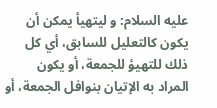عليه السلام: و ليتهيأ يمكن أن يكون كالتعليل للسابق، أي كل ذلك للتهيؤ للجمعة، أو يكون المراد به الإتيان بنوافل الجمعة، أو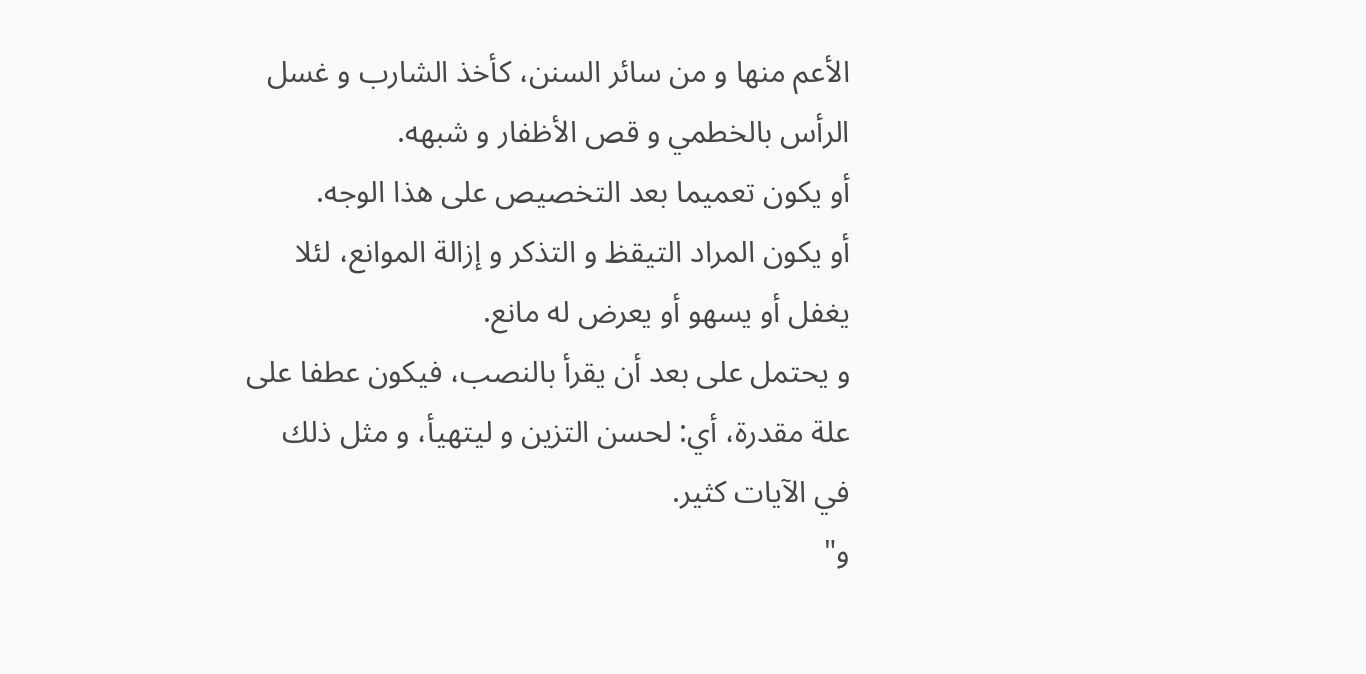الأعم منها و من سائر السنن، كأخذ الشارب و غسل الرأس بالخطمي و قص الأظفار و شبهه.
أو يكون تعميما بعد التخصيص على هذا الوجه.
أو يكون المراد التيقظ و التذكر و إزالة الموانع، لئلا يغفل أو يسهو أو يعرض له مانع.
و يحتمل على بعد أن يقرأ بالنصب، فيكون عطفا على علة مقدرة، أي: لحسن التزين و ليتهيأ، و مثل ذلك في الآيات كثير.
و"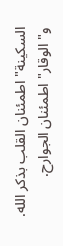السكينة" اطمئنان القلب بذكر الله.
و" الوقار" اطمئنان الجوارح.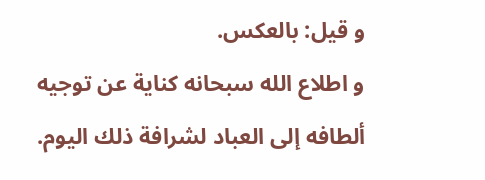و قيل: بالعكس.
و اطلاع الله سبحانه كناية عن توجيه ألطافه إلى العباد لشرافة ذلك اليوم.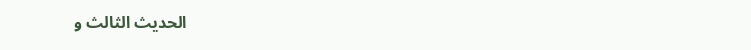الحديث الثالث و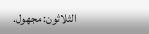الثلاثون: مجهول.